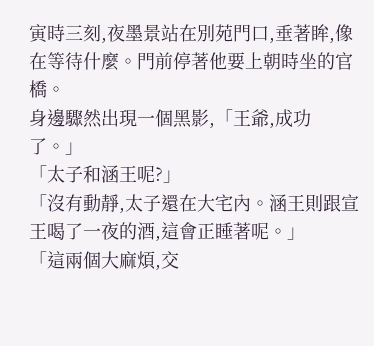寅時三刻,夜墨景站在別苑門口,垂著眸,像在等待什麼。門前停著他要上朝時坐的官橋。
身邊驟然出現一個黑影,「王爺,成功了。」
「太子和涵王呢?」
「沒有動靜,太子還在大宅內。涵王則跟宣王喝了一夜的酒,這會正睡著呢。」
「這兩個大麻煩,交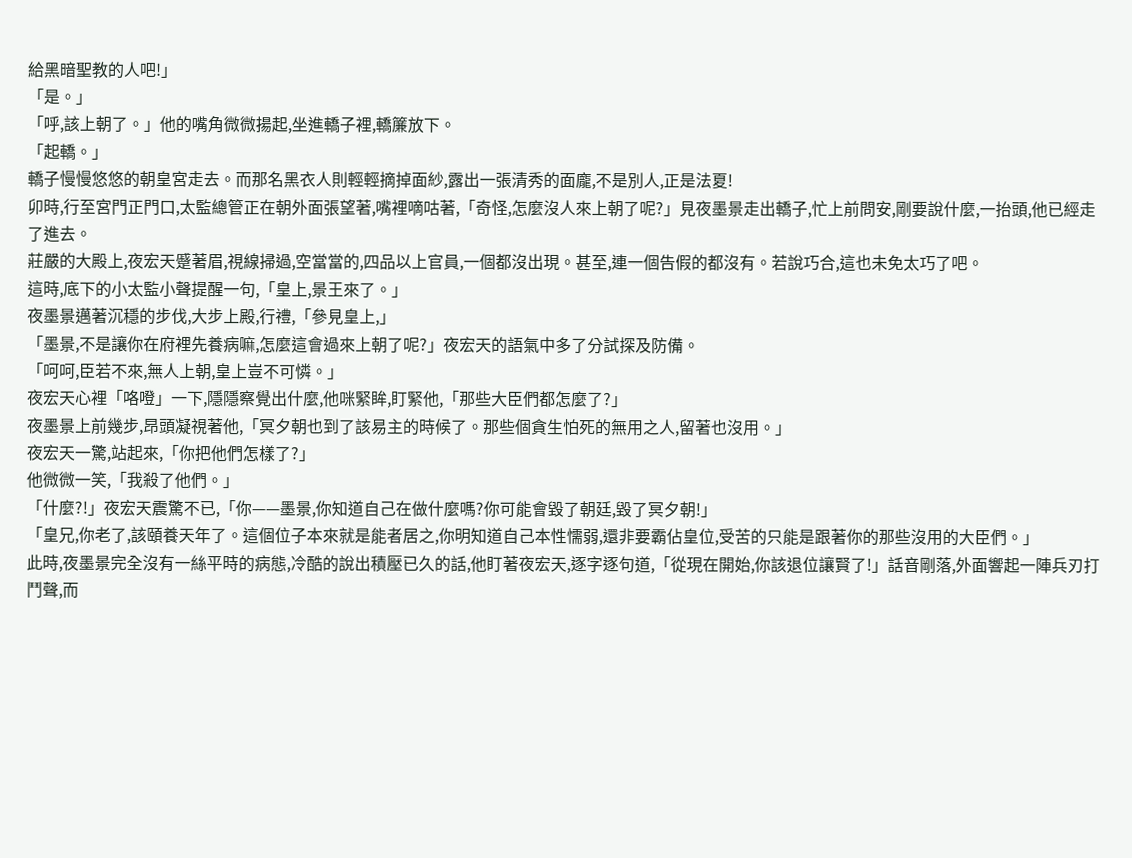給黑暗聖教的人吧!」
「是。」
「呼,該上朝了。」他的嘴角微微揚起,坐進轎子裡,轎簾放下。
「起轎。」
轎子慢慢悠悠的朝皇宮走去。而那名黑衣人則輕輕摘掉面紗,露出一張清秀的面龐,不是別人,正是法夏!
卯時,行至宮門正門口,太監總管正在朝外面張望著,嘴裡嘀咕著,「奇怪,怎麼沒人來上朝了呢?」見夜墨景走出轎子,忙上前問安,剛要說什麼,一抬頭,他已經走了進去。
莊嚴的大殿上,夜宏天蹙著眉,視線掃過,空當當的,四品以上官員,一個都沒出現。甚至,連一個告假的都沒有。若說巧合,這也未免太巧了吧。
這時,底下的小太監小聲提醒一句,「皇上,景王來了。」
夜墨景邁著沉穩的步伐,大步上殿,行禮,「參見皇上,」
「墨景,不是讓你在府裡先養病嘛,怎麼這會過來上朝了呢?」夜宏天的語氣中多了分試探及防備。
「呵呵,臣若不來,無人上朝,皇上豈不可憐。」
夜宏天心裡「咯噔」一下,隱隱察覺出什麼,他咪緊眸,盯緊他,「那些大臣們都怎麼了?」
夜墨景上前幾步,昂頭凝視著他,「冥夕朝也到了該易主的時候了。那些個貪生怕死的無用之人,留著也沒用。」
夜宏天一驚,站起來,「你把他們怎樣了?」
他微微一笑,「我殺了他們。」
「什麼?!」夜宏天震驚不已,「你——墨景,你知道自己在做什麼嗎?你可能會毀了朝廷,毀了冥夕朝!」
「皇兄,你老了,該頤養天年了。這個位子本來就是能者居之,你明知道自己本性懦弱,還非要霸佔皇位,受苦的只能是跟著你的那些沒用的大臣們。」
此時,夜墨景完全沒有一絲平時的病態,冷酷的說出積壓已久的話,他盯著夜宏天,逐字逐句道,「從現在開始,你該退位讓賢了!」話音剛落,外面響起一陣兵刃打鬥聲,而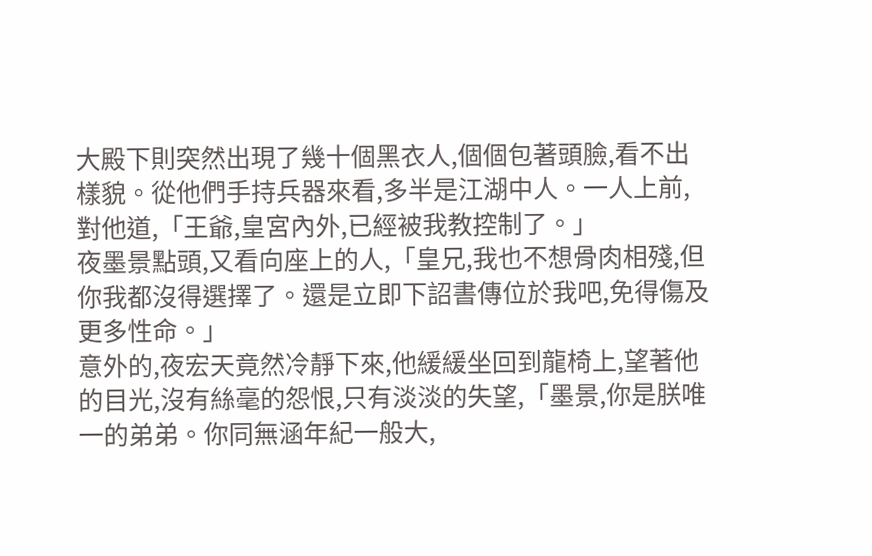大殿下則突然出現了幾十個黑衣人,個個包著頭臉,看不出樣貌。從他們手持兵器來看,多半是江湖中人。一人上前,對他道,「王爺,皇宮內外,已經被我教控制了。」
夜墨景點頭,又看向座上的人,「皇兄,我也不想骨肉相殘,但你我都沒得選擇了。還是立即下詔書傳位於我吧,免得傷及更多性命。」
意外的,夜宏天竟然冷靜下來,他緩緩坐回到龍椅上,望著他的目光,沒有絲毫的怨恨,只有淡淡的失望,「墨景,你是朕唯一的弟弟。你同無涵年紀一般大,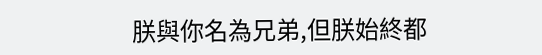朕與你名為兄弟,但朕始終都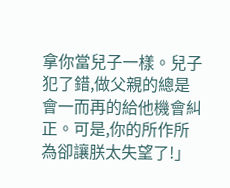拿你當兒子一樣。兒子犯了錯,做父親的總是會一而再的給他機會糾正。可是,你的所作所為卻讓朕太失望了!」